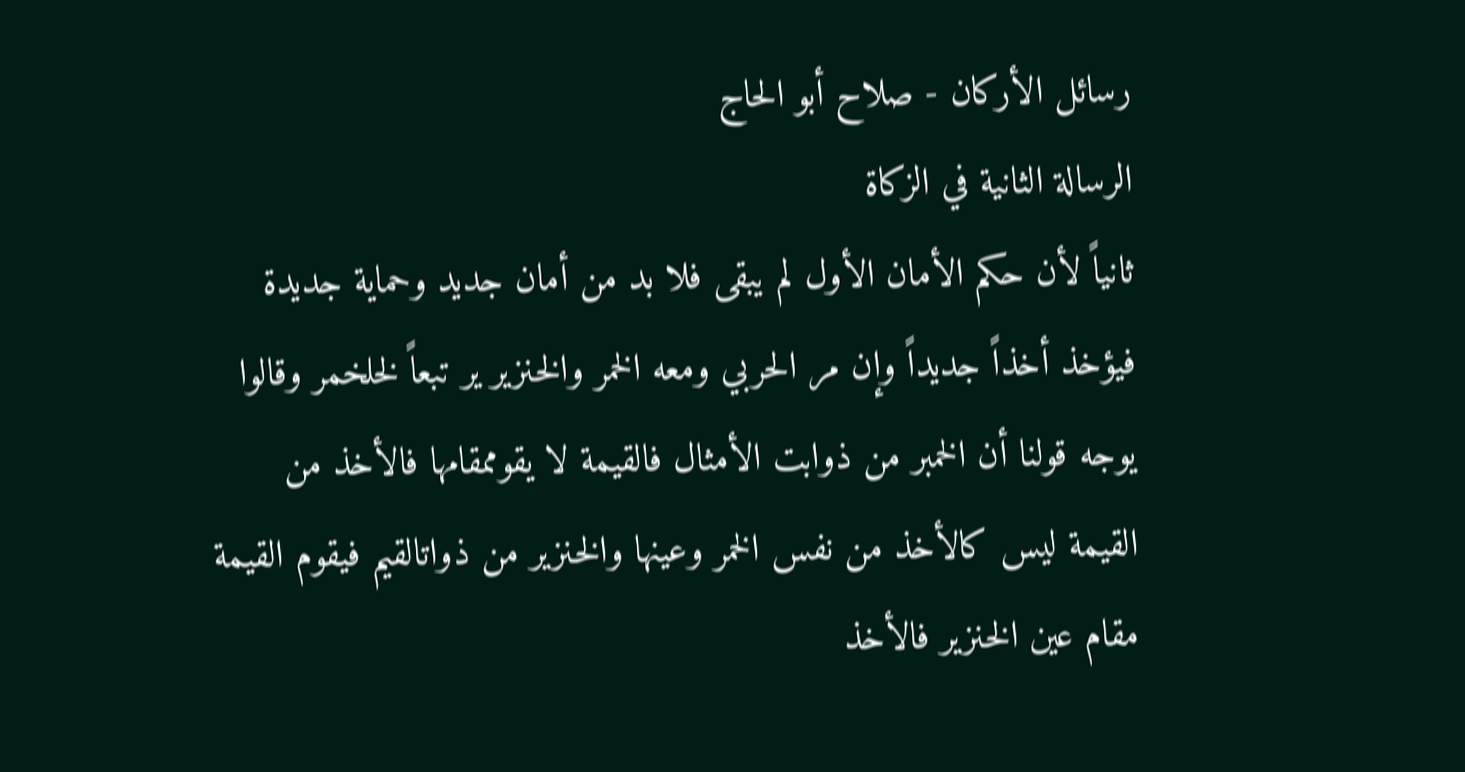رسائل الأركان - صلاح أبو الحاج
الرسالة الثانية في الزكاة
ثانياً لأن حكم الأمان الأول لم يبقى فلا بد من أمان جديد وحماية جديدة فيؤخذ أخذاً جديداً وإن مر الحربي ومعه الخمر والخنزير ير تبعاً لخلخمر وقالوا يوجه قولنا أن الخمبر من ذوابت الأمثال فالقيمة لا يقوممقامها فالأخذ من القيمة ليس كالأخذ من نفس الخمر وعينها والخنزير من ذواتالقيم فيقوم القيمة مقام عين الخنزير فالأخذ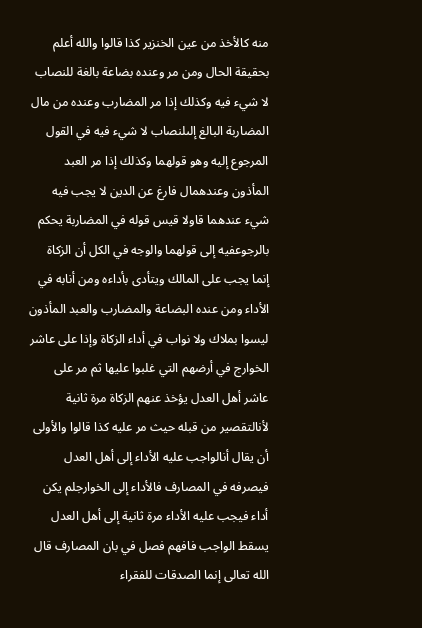منه كالأخذ من عين الخنزير كذا قالوا والله أعلم بحقيقة الحال ومن مر وعنده بضاعة بالغة للنصاب لا شيء فيه وكذلك إذا مر المضارب وعنده من مال المضاربة البالغ إلىلنصاب لا شيء فيه في القول المرجوع إليه وهو قولهما وكذلك إذا مر العبد المأذون وعندهمال فارغ عن الدين لا يجب فيه شيء عندهما قاولا قيس قوله في المضاربة يحكم بالرجوعفيه إلى قولهما والوجه في الكل أن الزكاة إنما يجب على المالك ويتأدى بأداءه ومن أنابه في الأداء ومن عنده البضاعة والمضارب والعبد المأذون ليسوا بملاك ولا نواب في أداء الزكاة وإذا على عاشر الخوارج في أرضهم التي غلبوا عليها ثم مر على عاشر أهل العدل يؤخذ عنهم الزكاة مرة ثانية لأنالتقصير من قبله حيث مر عليه كذا قالوا والأولى أن يقال أنالواجب عليه الأداء إلى أهل العدل فيصرفه في المصارف فالأداء إلى الخوارجلم يكن أداء فيجب عليه الأداء مرة ثانية إلى أهل العدل يسقط الواجب فافهم فصل في بان المصارف قال الله تعالى إنما الصدقات للفقراء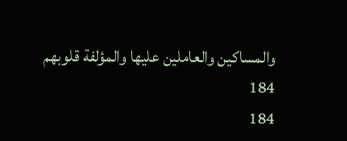والمساكين والعاملين عليها والمؤلفة قلوبهم
184
184